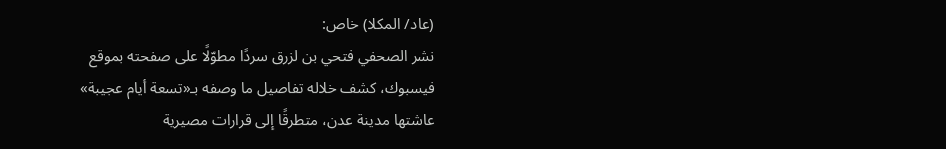(عاد/ المكلا) خاص:
نشر الصحفي فتحي بن لزرق سردًا مطوّلًا على صفحته بموقع فيسبوك، كشف خلاله تفاصيل ما وصفه بـ«تسعة أيام عجيبة» عاشتها مدينة عدن، متطرقًا إلى قرارات مصيرية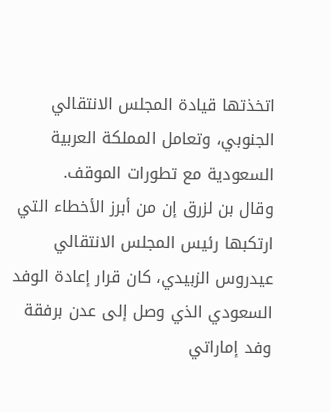اتخذتها قيادة المجلس الانتقالي الجنوبي، وتعامل المملكة العربية السعودية مع تطورات الموقف.
وقال بن لزرق إن من أبرز الأخطاء التي ارتكبها رئيس المجلس الانتقالي عيدروس الزبيدي، كان قرار إعادة الوفد السعودي الذي وصل إلى عدن برفقة وفد إماراتي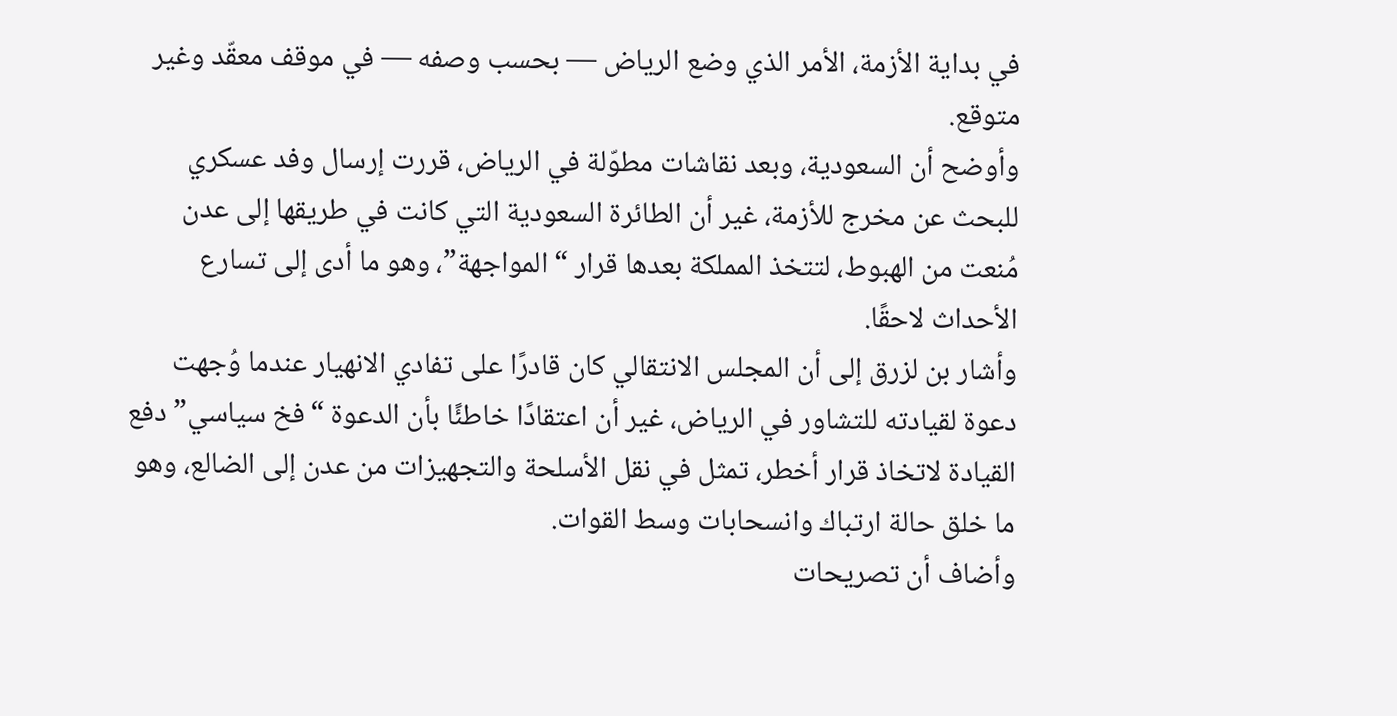في بداية الأزمة، الأمر الذي وضع الرياض — بحسب وصفه — في موقف معقّد وغير متوقع.
وأوضح أن السعودية، وبعد نقاشات مطوّلة في الرياض، قررت إرسال وفد عسكري للبحث عن مخرج للأزمة، غير أن الطائرة السعودية التي كانت في طريقها إلى عدن مُنعت من الهبوط، لتتخذ المملكة بعدها قرار “المواجهة”، وهو ما أدى إلى تسارع الأحداث لاحقًا.
وأشار بن لزرق إلى أن المجلس الانتقالي كان قادرًا على تفادي الانهيار عندما وُجهت دعوة لقيادته للتشاور في الرياض، غير أن اعتقادًا خاطئًا بأن الدعوة “فخ سياسي” دفع القيادة لاتخاذ قرار أخطر، تمثل في نقل الأسلحة والتجهيزات من عدن إلى الضالع، وهو ما خلق حالة ارتباك وانسحابات وسط القوات.
وأضاف أن تصريحات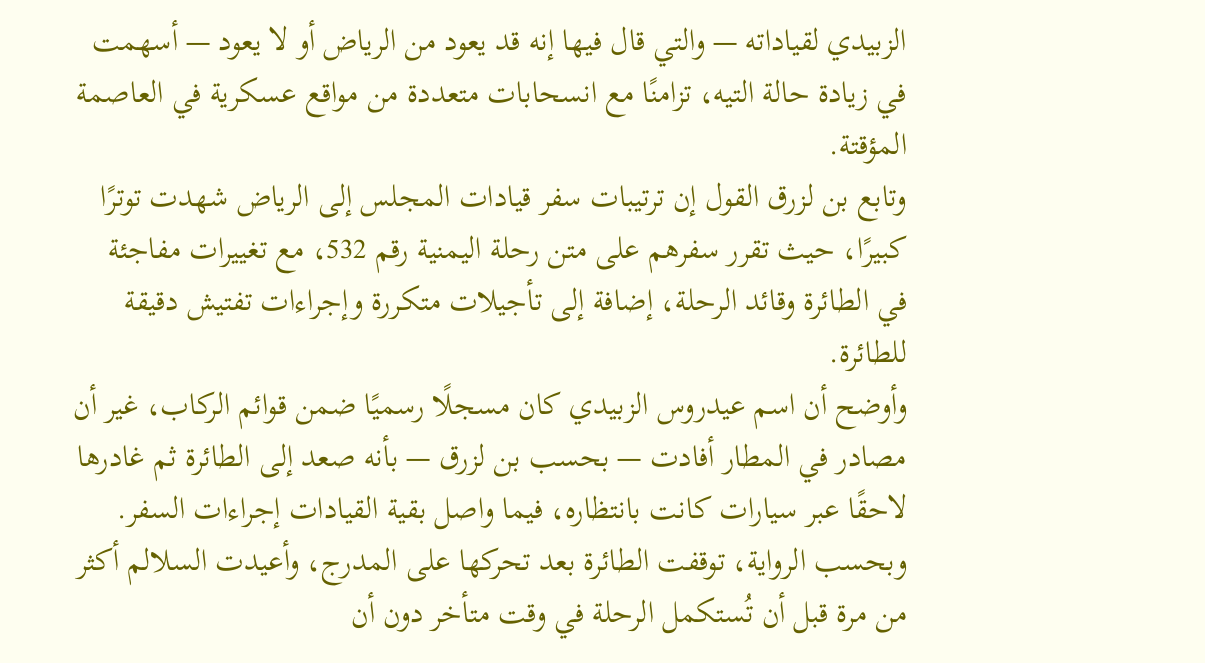الزبيدي لقياداته — والتي قال فيها إنه قد يعود من الرياض أو لا يعود — أسهمت في زيادة حالة التيه، تزامنًا مع انسحابات متعددة من مواقع عسكرية في العاصمة المؤقتة.
وتابع بن لزرق القول إن ترتيبات سفر قيادات المجلس إلى الرياض شهدت توترًا كبيرًا، حيث تقرر سفرهم على متن رحلة اليمنية رقم 532، مع تغييرات مفاجئة في الطائرة وقائد الرحلة، إضافة إلى تأجيلات متكررة وإجراءات تفتيش دقيقة للطائرة.
وأوضح أن اسم عيدروس الزبيدي كان مسجلًا رسميًا ضمن قوائم الركاب، غير أن مصادر في المطار أفادت — بحسب بن لزرق — بأنه صعد إلى الطائرة ثم غادرها لاحقًا عبر سيارات كانت بانتظاره، فيما واصل بقية القيادات إجراءات السفر.
وبحسب الرواية، توقفت الطائرة بعد تحركها على المدرج، وأعيدت السلالم أكثر من مرة قبل أن تُستكمل الرحلة في وقت متأخر دون أن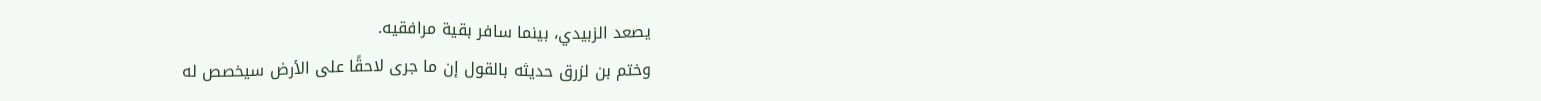يصعد الزبيدي، بينما سافر بقية مرافقيه.
وختم بن لزرق حديثه بالقول إن ما جرى لاحقًا على الأرض سيخصص له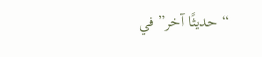“حديثًا آخر” في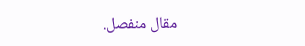مقال منفصل.